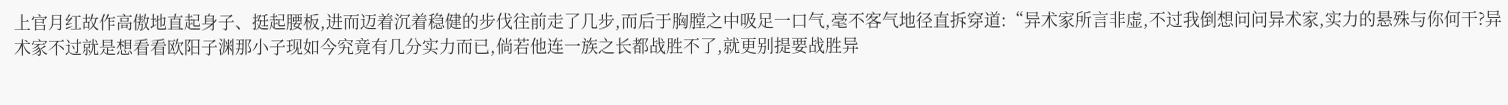上官月红故作高傲地直起身子、挺起腰板,进而迈着沉着稳健的步伐往前走了几步,而后于胸膛之中吸足一口气,毫不客气地径直拆穿道:“异术家所言非虚,不过我倒想问问异术家,实力的悬殊与你何干?异术家不过就是想看看欧阳子渊那小子现如今究竟有几分实力而已,倘若他连一族之长都战胜不了,就更别提要战胜异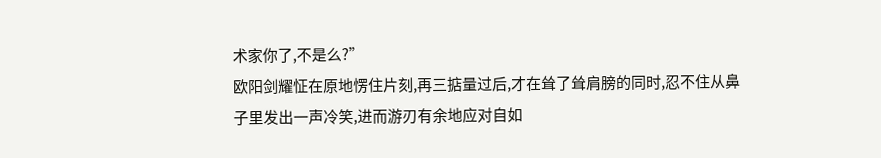术家你了,不是么?”
欧阳剑耀怔在原地愣住片刻,再三掂量过后,才在耸了耸肩膀的同时,忍不住从鼻子里发出一声冷笑,进而游刃有余地应对自如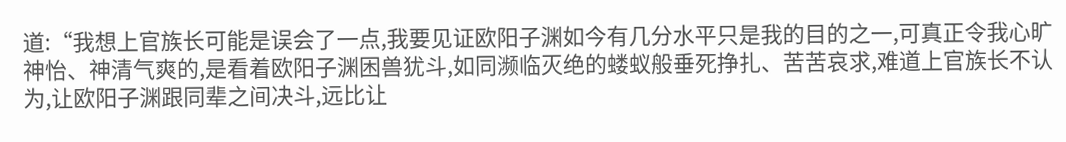道:“我想上官族长可能是误会了一点,我要见证欧阳子渊如今有几分水平只是我的目的之一,可真正令我心旷神怡、神清气爽的,是看着欧阳子渊困兽犹斗,如同濒临灭绝的蝼蚁般垂死挣扎、苦苦哀求,难道上官族长不认为,让欧阳子渊跟同辈之间决斗,远比让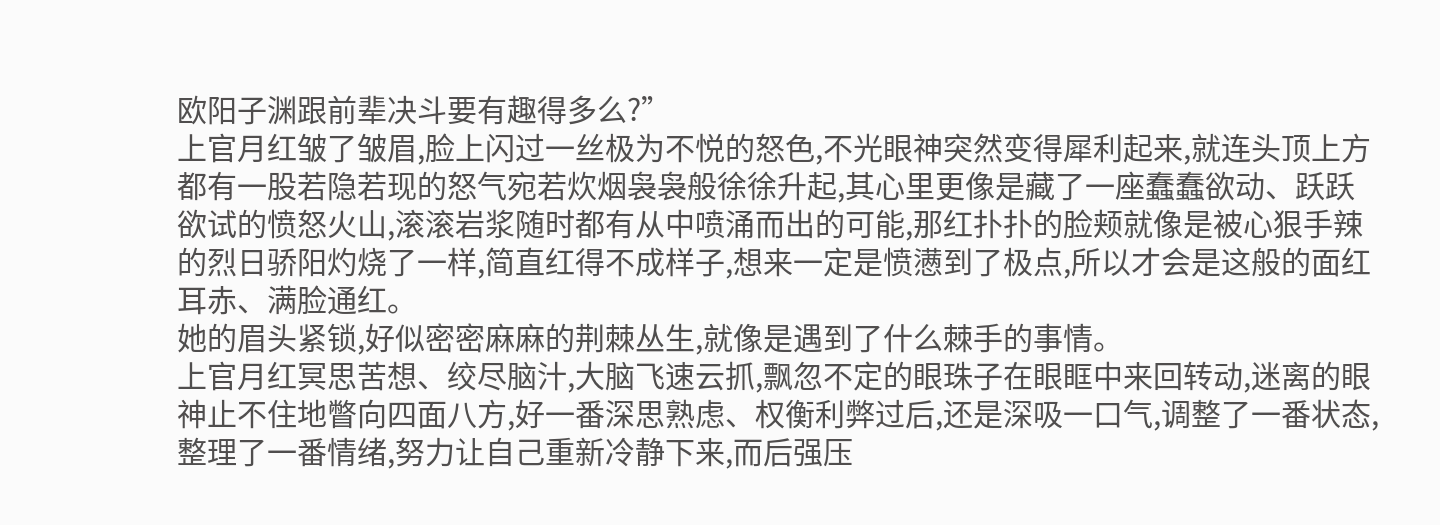欧阳子渊跟前辈决斗要有趣得多么?”
上官月红皱了皱眉,脸上闪过一丝极为不悦的怒色,不光眼神突然变得犀利起来,就连头顶上方都有一股若隐若现的怒气宛若炊烟袅袅般徐徐升起,其心里更像是藏了一座蠢蠢欲动、跃跃欲试的愤怒火山,滚滚岩浆随时都有从中喷涌而出的可能,那红扑扑的脸颊就像是被心狠手辣的烈日骄阳灼烧了一样,简直红得不成样子,想来一定是愤懑到了极点,所以才会是这般的面红耳赤、满脸通红。
她的眉头紧锁,好似密密麻麻的荆棘丛生,就像是遇到了什么棘手的事情。
上官月红冥思苦想、绞尽脑汁,大脑飞速云抓,飘忽不定的眼珠子在眼眶中来回转动,迷离的眼神止不住地瞥向四面八方,好一番深思熟虑、权衡利弊过后,还是深吸一口气,调整了一番状态,整理了一番情绪,努力让自己重新冷静下来,而后强压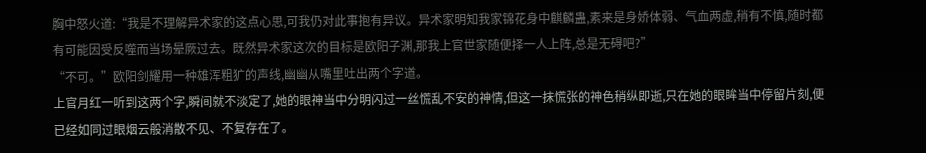胸中怒火道:“我是不理解异术家的这点心思,可我仍对此事抱有异议。异术家明知我家锦花身中麒麟蛊,素来是身娇体弱、气血两虚,稍有不慎,随时都有可能因受反噬而当场晕厥过去。既然异术家这次的目标是欧阳子渊,那我上官世家随便择一人上阵,总是无碍吧?”
“不可。”欧阳剑耀用一种雄浑粗犷的声线,幽幽从嘴里吐出两个字道。
上官月红一听到这两个字,瞬间就不淡定了,她的眼神当中分明闪过一丝慌乱不安的神情,但这一抹慌张的神色稍纵即逝,只在她的眼眸当中停留片刻,便已经如同过眼烟云般消散不见、不复存在了。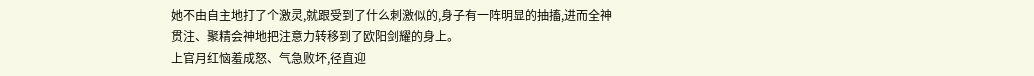她不由自主地打了个激灵,就跟受到了什么刺激似的,身子有一阵明显的抽搐,进而全神贯注、聚精会神地把注意力转移到了欧阳剑耀的身上。
上官月红恼羞成怒、气急败坏,径直迎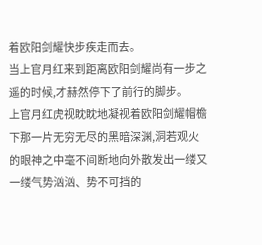着欧阳剑耀快步疾走而去。
当上官月红来到距离欧阳剑耀尚有一步之遥的时候,才赫然停下了前行的脚步。
上官月红虎视眈眈地凝视着欧阳剑耀帽檐下那一片无穷无尽的黑暗深渊,洞若观火的眼神之中毫不间断地向外散发出一缕又一缕气势汹汹、势不可挡的